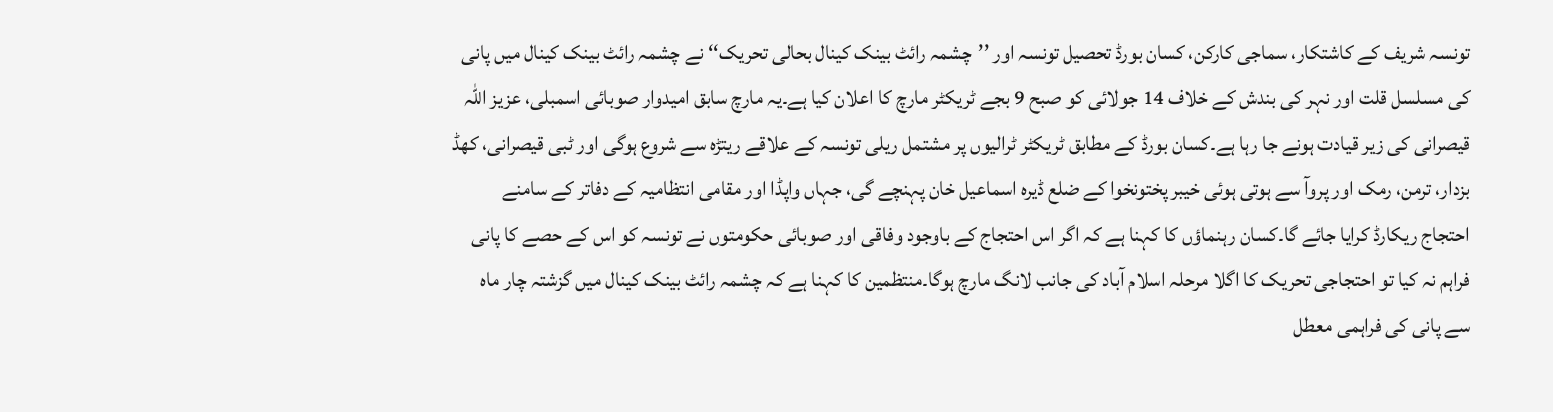تونسہ شریف کے کاشتکار، سماجی کارکن، کسان بورڈ تحصیل تونسہ اور ’’چشمہ رائٹ بینک کینال بحالی تحریک‘‘ نے چشمہ رائٹ بینک کینال میں پانی کی مسلسل قلت اور نہر کی بندش کے خلاف 14 جولائی کو صبح 9 بجے ٹریکٹر مارچ کا اعلان کیا ہے۔یہ مارچ سابق امیدوار صوبائی اسمبلی، عزیز اللہ قیصرانی کی زیر قیادت ہونے جا رہا ہے۔کسان بورڈ کے مطابق ٹریکٹر ٹرالیوں پر مشتمل ریلی تونسہ کے علاقے ریتڑہ سے شروع ہوگی اور ٹبی قیصرانی، کھڈ بزدار، ترمن، رمک اور پروآ سے ہوتی ہوئی خیبر پختونخوا کے ضلع ڈیرہ اسماعیل خان پہنچے گی، جہاں واپڈا اور مقامی انتظامیہ کے دفاتر کے سامنے احتجاج ریکارڈ کرایا جائے گا۔کسان رہنماؤں کا کہنا ہے کہ اگر اس احتجاج کے باوجود وفاقی اور صوبائی حکومتوں نے تونسہ کو اس کے حصے کا پانی فراہم نہ کیا تو احتجاجی تحریک کا اگلا مرحلہ اسلام آباد کی جانب لانگ مارچ ہوگا۔منتظمین کا کہنا ہے کہ چشمہ رائٹ بینک کینال میں گزشتہ چار ماہ سے پانی کی فراہمی معطل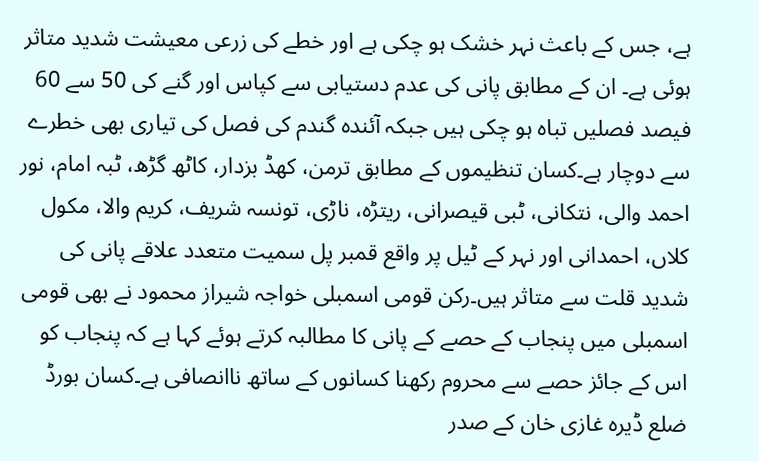ہے، جس کے باعث نہر خشک ہو چکی ہے اور خطے کی زرعی معیشت شدید متاثر ہوئی ہے۔ ان کے مطابق پانی کی عدم دستیابی سے کپاس اور گنے کی 50 سے 60 فیصد فصلیں تباہ ہو چکی ہیں جبکہ آئندہ گندم کی فصل کی تیاری بھی خطرے سے دوچار ہے۔کسان تنظیموں کے مطابق ترمن، کھڈ بزدار، کاٹھ گڑھ، ٹبہ امام، نور احمد والی، نتکانی، ٹبی قیصرانی، ریتڑہ، ناڑی، تونسہ شریف، کریم والا، مکول کلاں، احمدانی اور نہر کے ٹیل پر واقع قمبر پل سمیت متعدد علاقے پانی کی شدید قلت سے متاثر ہیں۔رکن قومی اسمبلی خواجہ شیراز محمود نے بھی قومی اسمبلی میں پنجاب کے حصے کے پانی کا مطالبہ کرتے ہوئے کہا ہے کہ پنجاب کو اس کے جائز حصے سے محروم رکھنا کسانوں کے ساتھ ناانصافی ہے۔کسان بورڈ ضلع ڈیرہ غازی خان کے صدر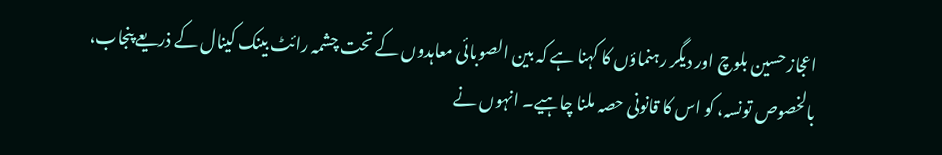اعجاز حسین بلوچ اور دیگر رہنماؤں کا کہنا ہے کہ بین الصوبائی معاہدوں کے تحت چشمہ رائٹ بینک کینال کے ذریعے پنجاب، بالخصوص تونسہ، کو اس کا قانونی حصہ ملنا چاہیے۔ انہوں نے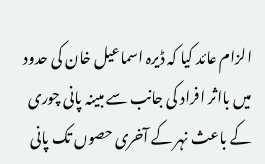الزام عائد کیا کہ ڈیرہ اسماعیل خان کی حدود میں بااثر افراد کی جانب سے مبینہ پانی چوری کے باعث نہر کے آخری حصوں تک پانی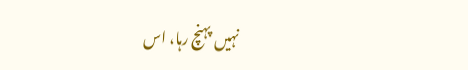نہیں پہنچ رہا، اس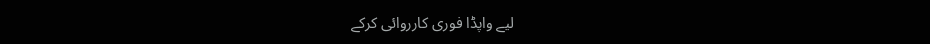لیے واپڈا فوری کارروائی کرکے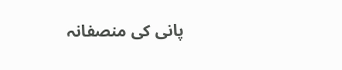پانی کی منصفانہ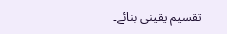تقسیم یقینی بنائے۔